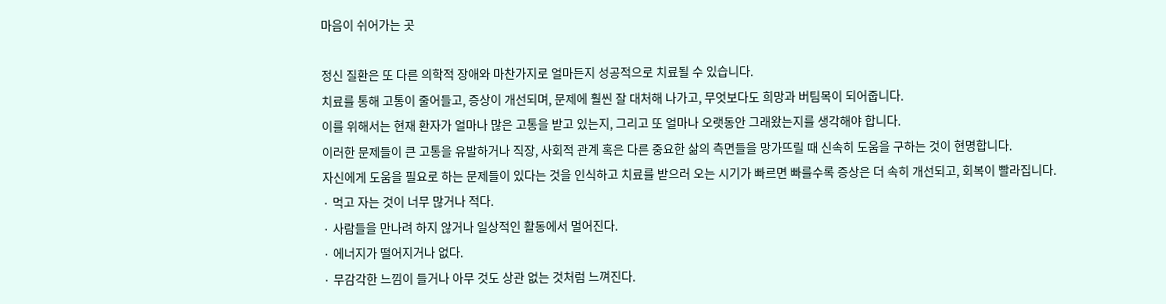마음이 쉬어가는 곳

정신 질환은 또 다른 의학적 장애와 마찬가지로 얼마든지 성공적으로 치료될 수 있습니다.
치료를 통해 고통이 줄어들고, 증상이 개선되며, 문제에 훨씬 잘 대처해 나가고, 무엇보다도 희망과 버팀목이 되어줍니다.
이를 위해서는 현재 환자가 얼마나 많은 고통을 받고 있는지, 그리고 또 얼마나 오랫동안 그래왔는지를 생각해야 합니다.
이러한 문제들이 큰 고통을 유발하거나 직장, 사회적 관계 혹은 다른 중요한 삶의 측면들을 망가뜨릴 때 신속히 도움을 구하는 것이 현명합니다.
자신에게 도움을 필요로 하는 문제들이 있다는 것을 인식하고 치료를 받으러 오는 시기가 빠르면 빠를수록 증상은 더 속히 개선되고, 회복이 빨라집니다.
· 먹고 자는 것이 너무 많거나 적다.
· 사람들을 만나려 하지 않거나 일상적인 활동에서 멀어진다.
· 에너지가 떨어지거나 없다.
· 무감각한 느낌이 들거나 아무 것도 상관 없는 것처럼 느껴진다.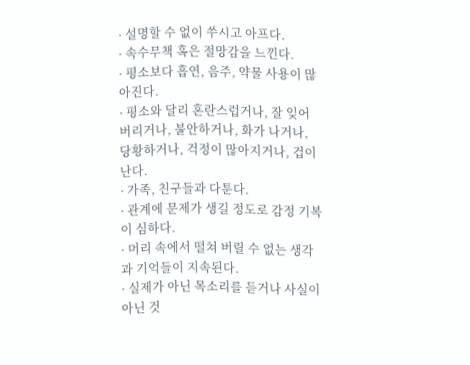· 설명할 수 없이 쑤시고 아프다.
· 속수무책 혹은 절망감을 느낀다.
· 평소보다 흡연, 음주, 약물 사용이 많아진다.
· 평소와 달리 혼란스럽거나, 잘 잊어 버리거나, 불안하거나, 화가 나거나, 당황하거나, 걱정이 많아지거나, 겁이 난다.
· 가족, 친구들과 다툰다.
· 관계에 문제가 생길 정도로 감정 기복이 심하다.
· 머리 속에서 떨쳐 버릴 수 없는 생각과 기억들이 지속된다.
· 실제가 아닌 목소리를 듣거나 사실이 아닌 것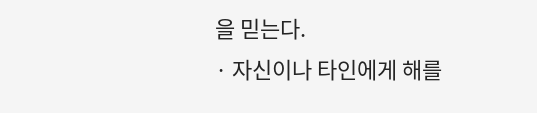을 믿는다.
· 자신이나 타인에게 해를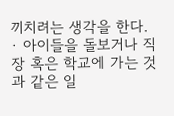끼치려는 생각을 한다.
· 아이들을 돌보거나 직장 혹은 학교에 가는 것과 같은 일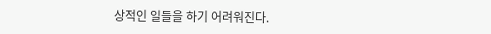상적인 일들을 하기 어려워진다.